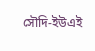সৌদি-ইউএই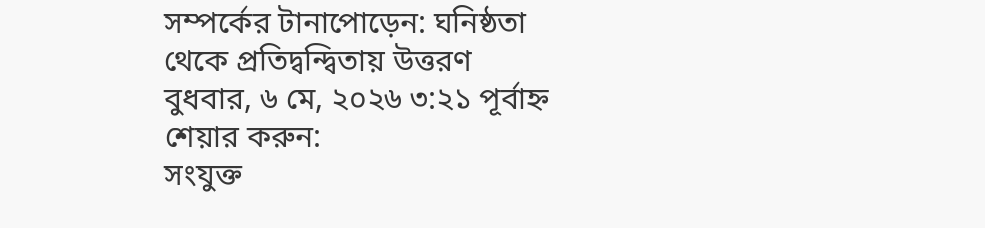সম্পর্কের টানাপোড়েন: ঘনিষ্ঠতা থেকে প্রতিদ্বন্দ্বিতায় উত্তরণ
বুধবার, ৬ মে, ২০২৬ ৩:২১ পূর্বাহ্ন
শেয়ার করুন:
সংযুক্ত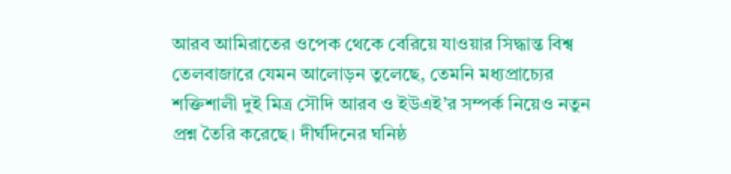আরব আমিরাতের ওপেক থেকে বেরিয়ে যাওয়ার সিদ্ধান্ত বিশ্ব তেলবাজারে যেমন আলোড়ন তুলেছে, তেমনি মধ্যপ্রাচ্যের শক্তিশালী দুই মিত্র সৌদি আরব ও ইউএই’র সম্পর্ক নিয়েও নতুন প্রশ্ন তৈরি করেছে। দীর্ঘদিনের ঘনিষ্ঠ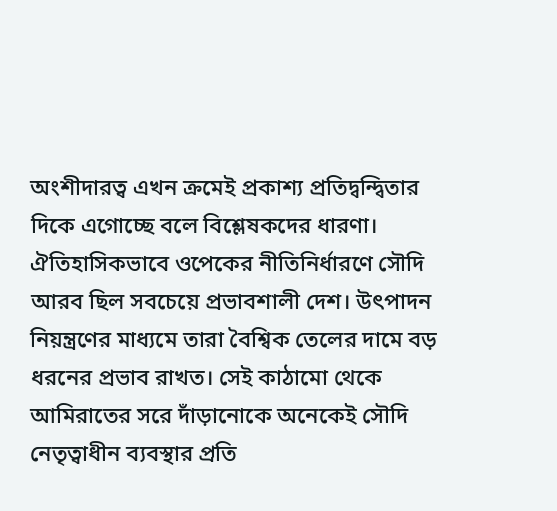অংশীদারত্ব এখন ক্রমেই প্রকাশ্য প্রতিদ্বন্দ্বিতার দিকে এগোচ্ছে বলে বিশ্লেষকদের ধারণা।
ঐতিহাসিকভাবে ওপেকের নীতিনির্ধারণে সৌদি আরব ছিল সবচেয়ে প্রভাবশালী দেশ। উৎপাদন নিয়ন্ত্রণের মাধ্যমে তারা বৈশ্বিক তেলের দামে বড় ধরনের প্রভাব রাখত। সেই কাঠামো থেকে আমিরাতের সরে দাঁড়ানোকে অনেকেই সৌদি নেতৃত্বাধীন ব্যবস্থার প্রতি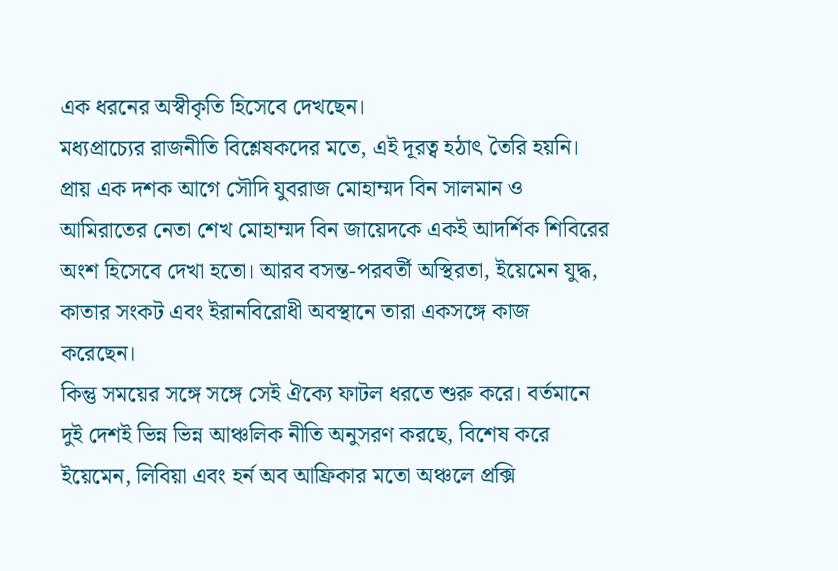এক ধরনের অস্বীকৃতি হিসেবে দেখছেন।
মধ্যপ্রাচ্যের রাজনীতি বিশ্লেষকদের মতে, এই দূরত্ব হঠাৎ তৈরি হয়নি। প্রায় এক দশক আগে সৌদি যুবরাজ মোহাম্মদ বিন সালমান ও আমিরাতের নেতা শেখ মোহাম্মদ বিন জায়েদকে একই আদর্শিক শিবিরের অংশ হিসেবে দেখা হতো। আরব বসন্ত-পরবর্তী অস্থিরতা, ইয়েমেন যুদ্ধ, কাতার সংকট এবং ইরানবিরোধী অবস্থানে তারা একসঙ্গে কাজ করেছেন।
কিন্তু সময়ের সঙ্গে সঙ্গে সেই ঐক্যে ফাটল ধরতে শুরু করে। বর্তমানে দুই দেশই ভিন্ন ভিন্ন আঞ্চলিক নীতি অনুসরণ করছে, বিশেষ করে ইয়েমেন, লিবিয়া এবং হর্ন অব আফ্রিকার মতো অঞ্চলে প্রক্সি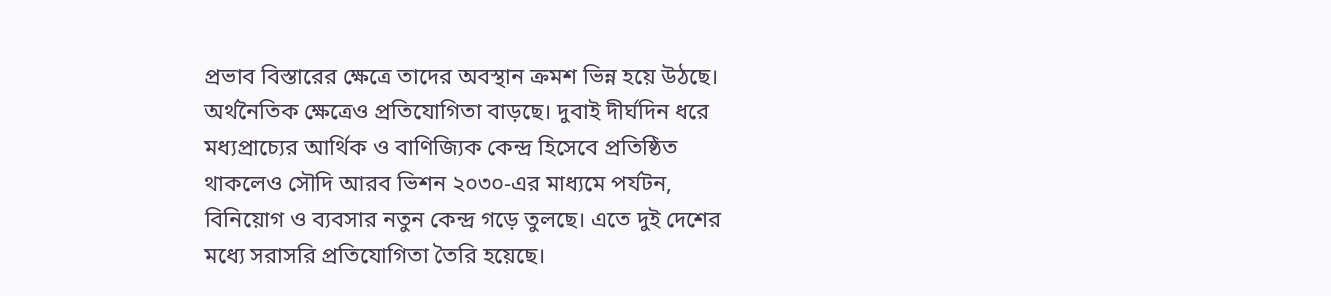প্রভাব বিস্তারের ক্ষেত্রে তাদের অবস্থান ক্রমশ ভিন্ন হয়ে উঠছে।
অর্থনৈতিক ক্ষেত্রেও প্রতিযোগিতা বাড়ছে। দুবাই দীর্ঘদিন ধরে মধ্যপ্রাচ্যের আর্থিক ও বাণিজ্যিক কেন্দ্র হিসেবে প্রতিষ্ঠিত থাকলেও সৌদি আরব ভিশন ২০৩০-এর মাধ্যমে পর্যটন, বিনিয়োগ ও ব্যবসার নতুন কেন্দ্র গড়ে তুলছে। এতে দুই দেশের মধ্যে সরাসরি প্রতিযোগিতা তৈরি হয়েছে।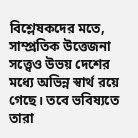বিশ্লেষকদের মতে, সাম্প্রতিক উত্তেজনা সত্ত্বেও উভয় দেশের মধ্যে অভিন্ন স্বার্থ রয়ে গেছে। তবে ভবিষ্যতে তারা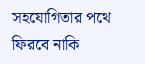সহযোগিতার পথে ফিরবে নাকি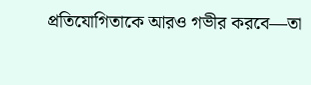প্রতিযোগিতাকে আরও গভীর করবে—তা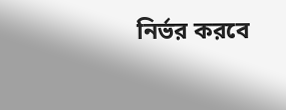নির্ভর করবে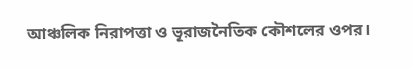আঞ্চলিক নিরাপত্তা ও ভূরাজনৈতিক কৌশলের ওপর।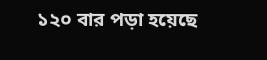১২০ বার পড়া হয়েছে